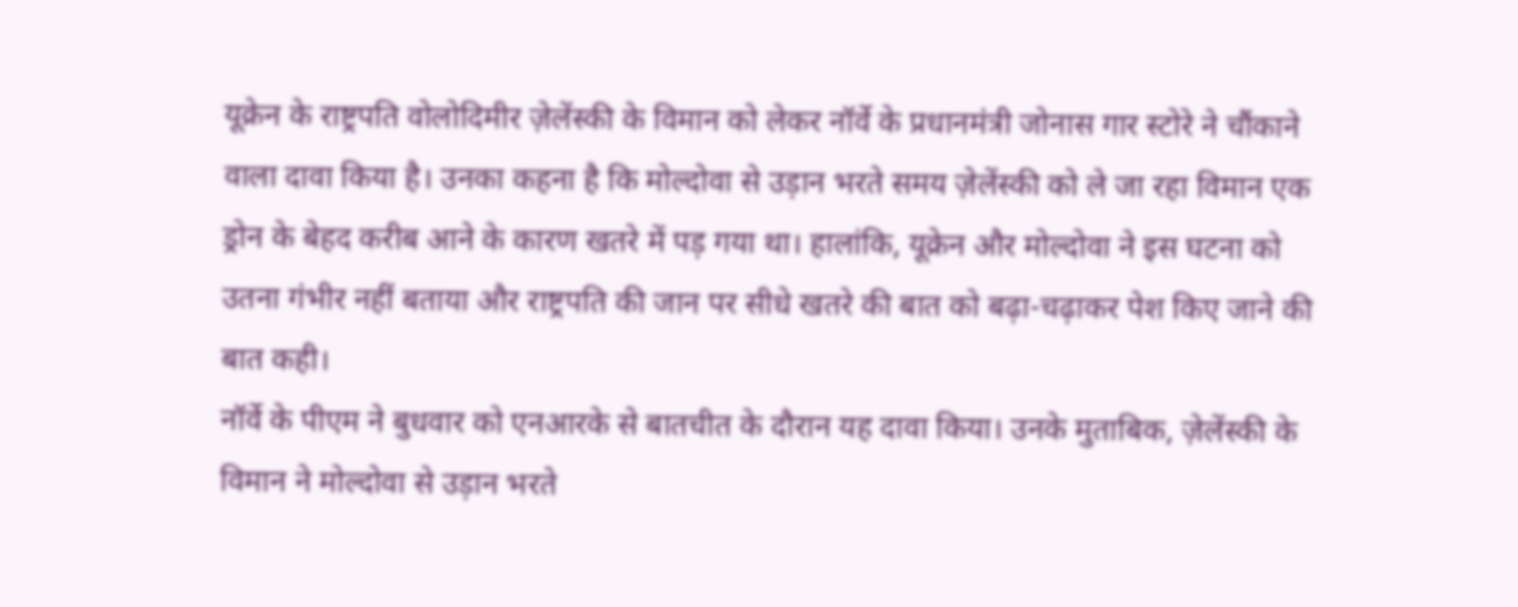यूक्रेन के राष्ट्रपति वोलोदिमीर ज़ेलेंस्की के विमान को लेकर नॉर्वे के प्रधानमंत्री जोनास गार स्टोरे ने चौंकाने वाला दावा किया है। उनका कहना है कि मोल्दोवा से उड़ान भरते समय ज़ेलेंस्की को ले जा रहा विमान एक ड्रोन के बेहद करीब आने के कारण खतरे में पड़ गया था। हालांकि, यूक्रेन और मोल्दोवा ने इस घटना को उतना गंभीर नहीं बताया और राष्ट्रपति की जान पर सीधे खतरे की बात को बढ़ा-चढ़ाकर पेश किए जाने की बात कही।
नॉर्वे के पीएम ने बुधवार को एनआरके से बातचीत के दौरान यह दावा किया। उनके मुताबिक, ज़ेलेंस्की के विमान ने मोल्दोवा से उड़ान भरते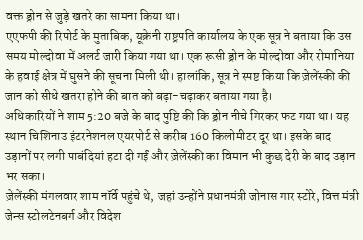वक्त ड्रोन से जुड़े खतरे का सामना किया था।
एएफपी की रिपोर्ट के मुताबिक, यूक्रेनी राष्ट्रपति कार्यालय के एक सूत्र ने बताया कि उस समय मोल्दोवा में अलर्ट जारी किया गया था। एक रूसी ड्रोन के मोल्दोवा और रोमानिया के हवाई क्षेत्र में घुसने की सूचना मिली थी। हालांकि, सूत्र ने स्पष्ट किया कि ज़ेलेंस्की की जान को सीधे खतरा होने की बात को बढ़ा-चढ़ाकर बताया गया है।
अधिकारियों ने शाम 5:20 बजे के बाद पुष्टि की कि ड्रोन नीचे गिरकर फट गया था। यह स्थान चिशिनाउ इंटरनेशनल एयरपोर्ट से करीब 160 किलोमीटर दूर था। इसके बाद उड़ानों पर लगी पाबंदियां हटा दी गईं और ज़ेलेंस्की का विमान भी कुछ देरी के बाद उड़ान भर सका।
ज़ेलेंस्की मंगलवार शाम नॉर्वे पहुंचे थे, जहां उन्होंने प्रधानमंत्री जोनास गार स्टोरे, वित्त मंत्री जेन्स स्टोलटेनबर्ग और विदेश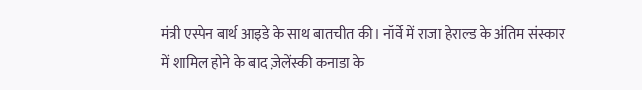मंत्री एस्पेन बार्थ आइडे के साथ बातचीत की। नॉर्वे में राजा हेराल्ड के अंतिम संस्कार में शामिल होने के बाद ज़ेलेंस्की कनाडा के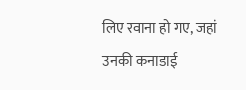लिए रवाना हो गए, जहां उनकी कनाडाई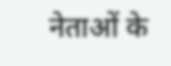नेताओं के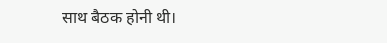साथ बैठक होनी थी।